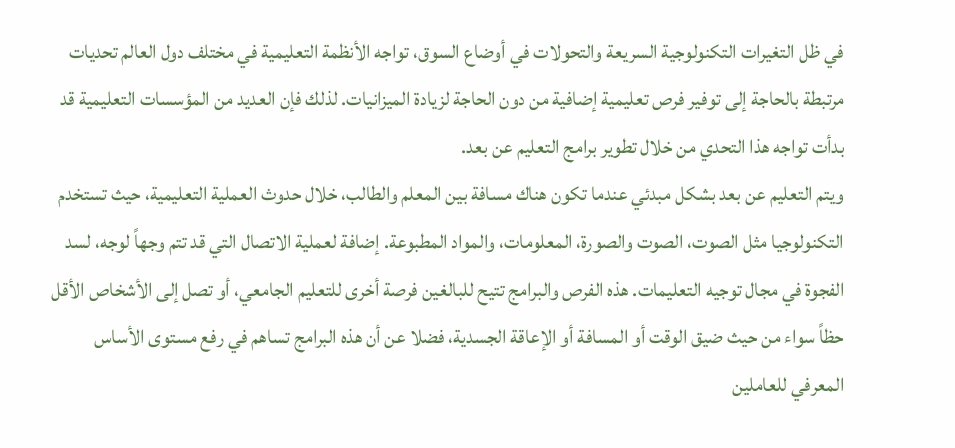في ظل التغيرات التكنولوجية السريعة والتحولات في أوضاع السوق، تواجه الأنظمة التعليمية في مختلف دول العالم تحديات مرتبطة بالحاجة إلى توفير فرص تعليمية إضافية من دون الحاجة لزيادة الميزانيات. لذلك فإن العديد من المؤسسات التعليمية قد بدأت تواجه هذا التحدي من خلال تطوير برامج التعليم عن بعد.
ويتم التعليم عن بعد بشكل مبدئي عندما تكون هناك مسافة بين المعلم والطالب، خلال حدوث العملية التعليمية، حيث تستخدم التكنولوجيا مثل الصوت، الصوت والصورة، المعلومات، والمواد المطبوعة. إضافة لعملية الاتصال التي قد تتم وجهاً لوجه، لسد الفجوة في مجال توجيه التعليمات. هذه الفرص والبرامج تتيح للبالغين فرصة أخرى للتعليم الجامعي، أو تصل إلى الأشخاص الأقل حظاً سواء من حيث ضيق الوقت أو المسافة أو الإعاقة الجسدية، فضلا عن أن هذه البرامج تساهم في رفع مستوى الأساس المعرفي للعاملين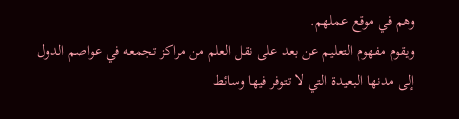وهم في موقع عملهم.
ويقوم مفهوم التعليم عن بعد على نقل العلم من مراكز تجمعه في عواصم الدول إلى مدنها البعيدة التي لا تتوفر فيها وسائط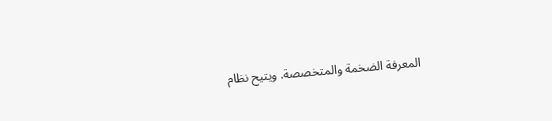المعرفة الضخمة والمتخصصة. ويتيح نظام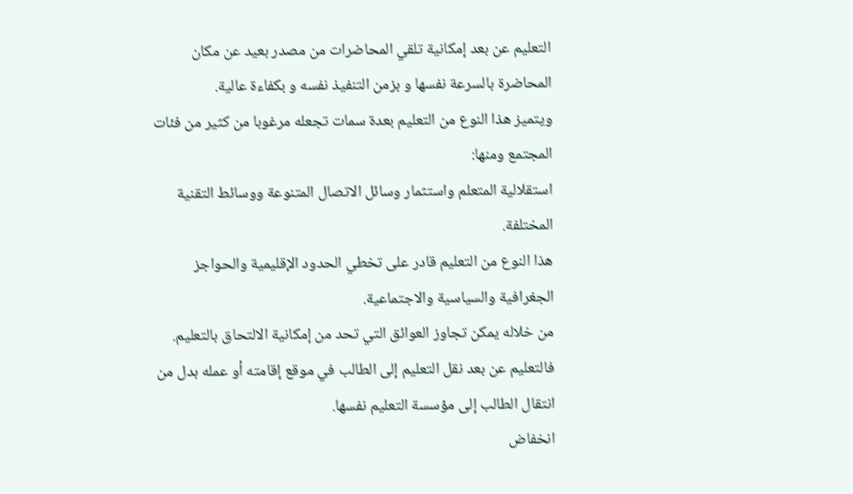التعليم عن بعد إمكانية تلقي المحاضرات من مصدر بعيد عن مكان المحاضرة بالسرعة نفسها و بزمن التنفيذ نفسه و بكفاءة عالية.
ويتميز هذا النوع من التعليم بعدة سمات تجعله مرغوبا من كثير من فئات المجتمع ومنها:
استقلالية المتعلم واستثمار وسائل الاتصال المتنوعة ووسائط التقنية المختلفة.
هذا النوع من التعليم قادر على تخطي الحدود الإقليمية والحواجز الجغرافية والسياسية والاجتماعية.
من خلاله يمكن تجاوز العوائق التي تحد من إمكانية الالتحاق بالتعليم. فالتعليم عن بعد نقل التعليم إلى الطالب في موقع إقامته أو عمله بدل من انتقال الطالب إلى مؤسسة التعليم نفسها.
انخفاض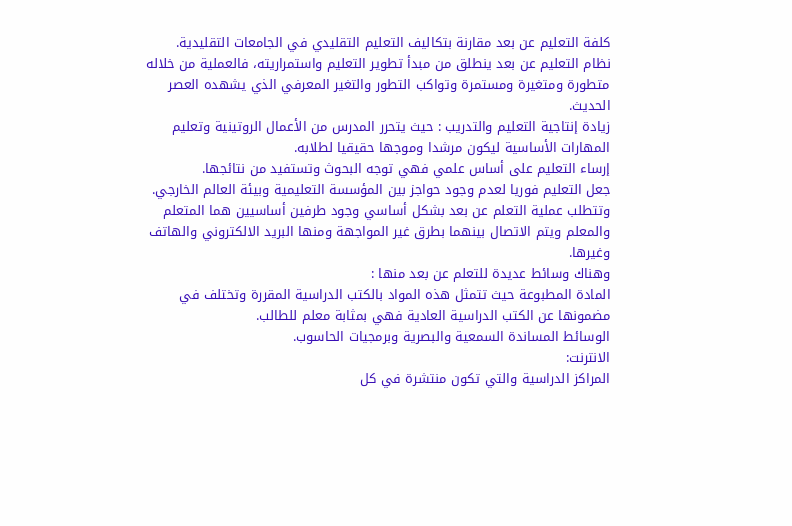كلفة التعليم عن بعد مقارنة بتكاليف التعليم التقليدي في الجامعات التقليدية.
نظام التعليم عن بعد ينطلق من مبدأ تطوير التعليم واستمراريته، فالعملية من خلاله متطورة ومتغيرة ومستمرة وتواكب التطور والتغير المعرفي الذي يشهده العصر الحديث.
زيادة إنتاجية التعليم والتدريب : حيث يتحرر المدرس من الأعمال الروتينية وتعليم المهارات الأساسية ليكون مرشدا وموجها حقيقيا لطلابه.
إرساء التعليم على أساس علمي فهي توجه البحوث وتستفيد من نتائجها.
جعل التعليم فوريا لعدم وجود حواجز بين المؤسسة التعليمية وبيئة العالم الخارجي.
وتتطلب عملية التعلم عن بعد بشكل أساسي وجود طرفين أساسيين هما المتعلم والمعلم ويتم الاتصال بينهما بطرق غير المواجهة ومنها البريد الالكتروني والهاتف وغيرها.
وهناك وسائط عديدة للتعلم عن بعد منها :
المادة المطبوعة حيث تتمثل هذه المواد بالكتب الدراسية المقررة وتختلف في مضمونها عن الكتب الدراسية العادية فهي بمثابة معلم للطالب.
الوسائط المساندة السمعية والبصرية وبرمجيات الحاسوب.
الانترنت:
المراكز الدراسية والتي تكون منتشرة في كل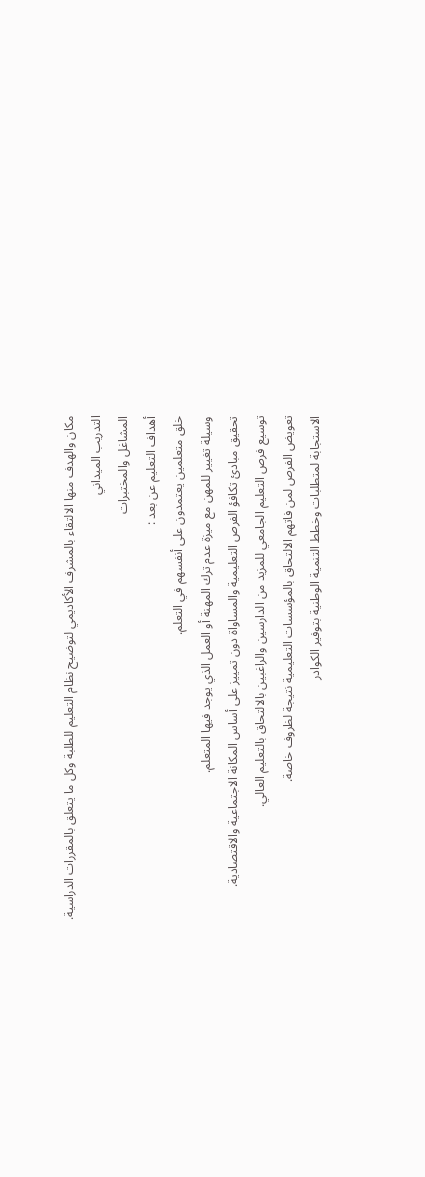مكان والهدف منها الالتقاء بالمشرف الأكاديمي لتوضيح نظام التعليم للطلبة وكل ما يتعلق بالمقررات الدراسية.
التدريب الميداني
المشاغل والمختبرات
أهداف التعليم عن بعد :
خلق متعلمين يعتمدون على أنفسهم في التعلم.
وسيلة تغيير للمهن مع ميزة عدم ترك المهنة أو العمل الذي يوجد فيها المتعلم.
تحقيق مبادئ تكافؤ الفرص التعليمية والمساواة دون تمييز على أساس المكانة الاجتماعية والاقتصادية.
توسيع فرص التعليم الجامعي للمزيد من الدارسين والراغبين بالالتحاق بالتعليم العالي.
تعويض الفرص لمن فاتهم الالتحاق بالمؤسسات التعليمية نتيجة لظروف خاصة.
الاستجابة لمتطلبات وخطط التنمية الوطنية بتوفير الكوادر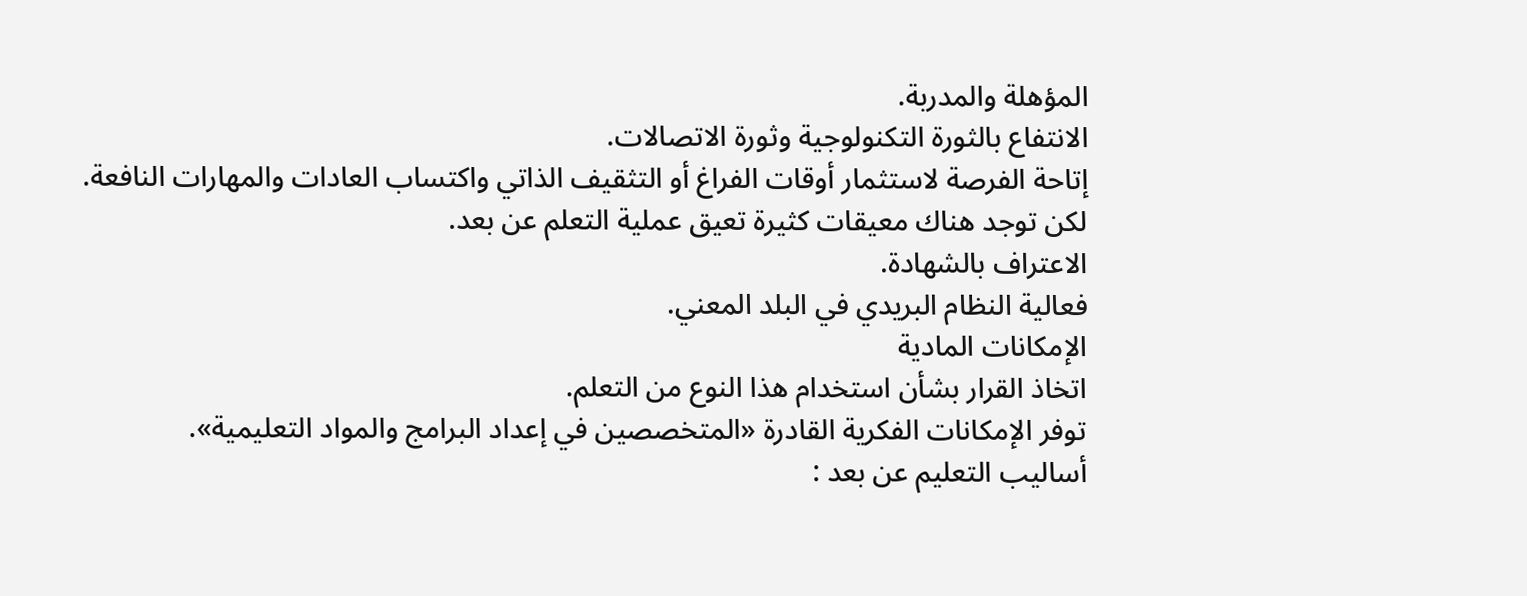المؤهلة والمدربة.
الانتفاع بالثورة التكنولوجية وثورة الاتصالات.
إتاحة الفرصة لاستثمار أوقات الفراغ أو التثقيف الذاتي واكتساب العادات والمهارات النافعة.
لكن توجد هناك معيقات كثيرة تعيق عملية التعلم عن بعد.
الاعتراف بالشهادة.
فعالية النظام البريدي في البلد المعني.
الإمكانات المادية
اتخاذ القرار بشأن استخدام هذا النوع من التعلم.
توفر الإمكانات الفكرية القادرة «المتخصصين في إعداد البرامج والمواد التعليمية».
أساليب التعليم عن بعد :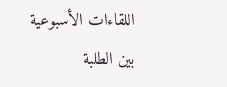اللقاءات الأسبوعية بين الطلبة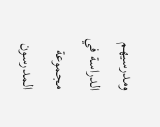ومدرسيهم
الدراسة في مجموعة
المدرسون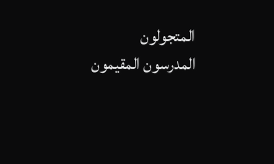المتجولون
المدرسون المقيمون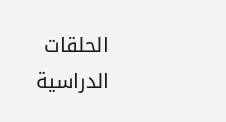الحلقات الدراسية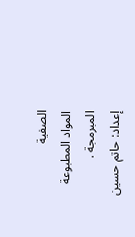الصفية
المواد المطبوعة المبرمجة .
إعداد: حاتم حسين